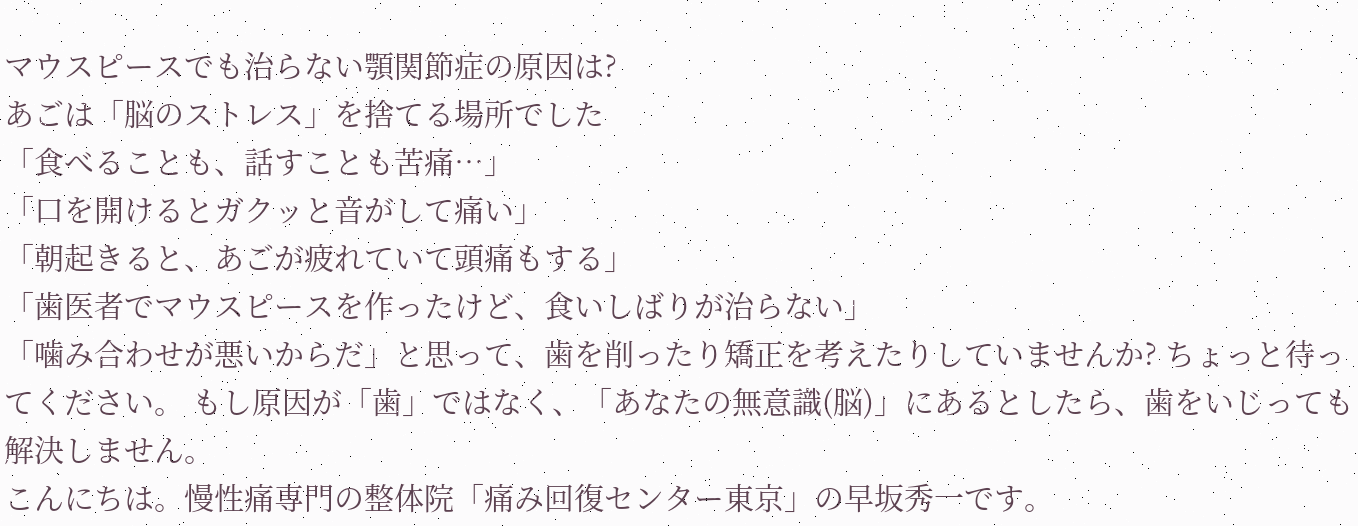マウスピースでも治らない顎関節症の原因は?
あごは「脳のストレス」を捨てる場所でした
「食べることも、話すことも苦痛…」
「口を開けるとガクッと音がして痛い」
「朝起きると、あごが疲れていて頭痛もする」
「歯医者でマウスピースを作ったけど、食いしばりが治らない」
「噛み合わせが悪いからだ」と思って、歯を削ったり矯正を考えたりしていませんか? ちょっと待ってください。 もし原因が「歯」ではなく、「あなたの無意識(脳)」にあるとしたら、歯をいじっても解決しません。
こんにちは。慢性痛専門の整体院「痛み回復センター東京」の早坂秀一です。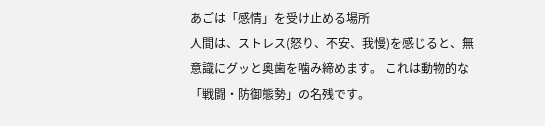あごは「感情」を受け止める場所
人間は、ストレス(怒り、不安、我慢)を感じると、無意識にグッと奥歯を噛み締めます。 これは動物的な「戦闘・防御態勢」の名残です。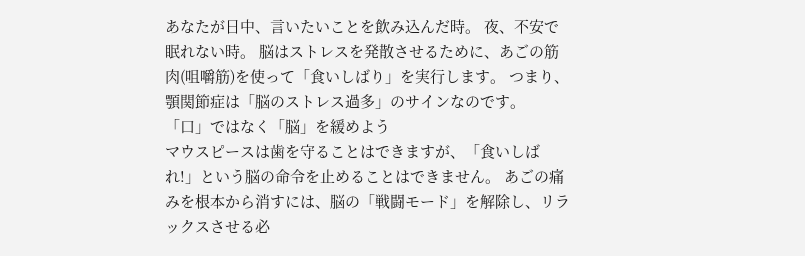あなたが日中、言いたいことを飲み込んだ時。 夜、不安で眠れない時。 脳はストレスを発散させるために、あごの筋肉(咀嚼筋)を使って「食いしばり」を実行します。 つまり、顎関節症は「脳のストレス過多」のサインなのです。
「口」ではなく「脳」を緩めよう
マウスピースは歯を守ることはできますが、「食いしばれ!」という脳の命令を止めることはできません。 あごの痛みを根本から消すには、脳の「戦闘モード」を解除し、リラックスさせる必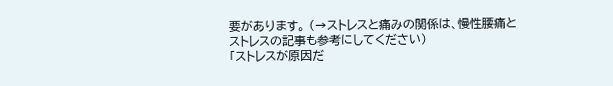要があります。 (→ストレスと痛みの関係は、慢性腰痛とストレスの記事も参考にしてください)
「ストレスが原因だ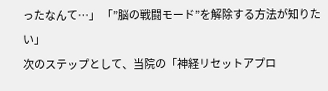ったなんて…」 「”脳の戦闘モード”を解除する方法が知りたい」
次のステップとして、当院の「神経リセットアプロ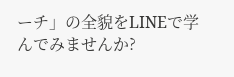ーチ」の全貌をLINEで学んでみませんか?